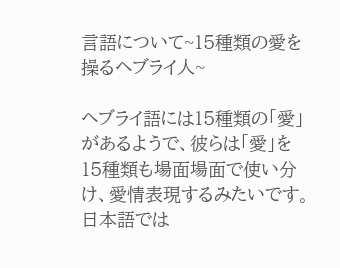言語について~15種類の愛を操るヘブライ人~

ヘブライ語には15種類の「愛」があるようで、彼らは「愛」を15種類も場面場面で使い分け、愛情表現するみたいです。
日本語では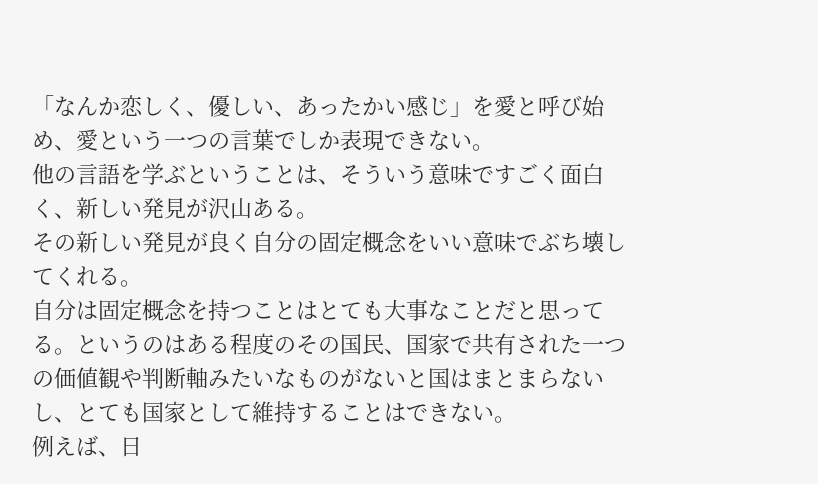「なんか恋しく、優しい、あったかい感じ」を愛と呼び始め、愛という一つの言葉でしか表現できない。
他の言語を学ぶということは、そういう意味ですごく面白く、新しい発見が沢山ある。
その新しい発見が良く自分の固定概念をいい意味でぶち壊してくれる。
自分は固定概念を持つことはとても大事なことだと思ってる。というのはある程度のその国民、国家で共有された一つの価値観や判断軸みたいなものがないと国はまとまらないし、とても国家として維持することはできない。
例えば、日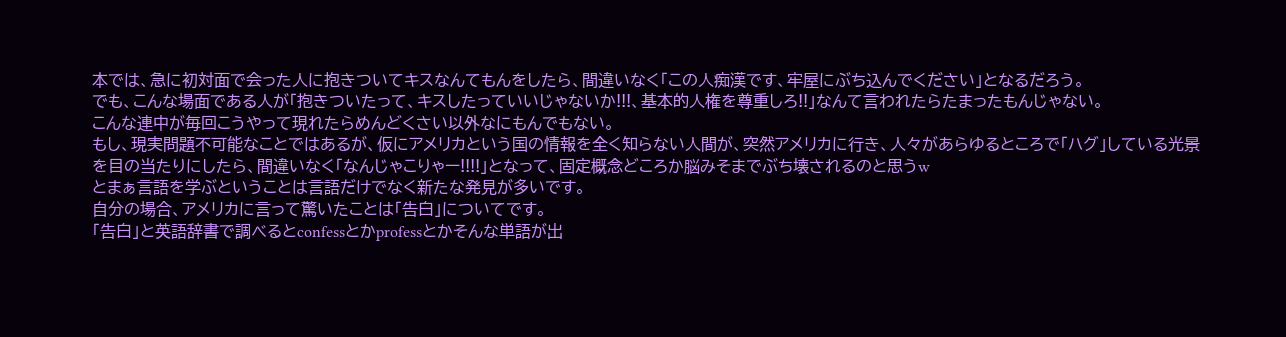本では、急に初対面で会った人に抱きついてキスなんてもんをしたら、間違いなく「この人痴漢です、牢屋にぶち込んでください」となるだろう。
でも、こんな場面である人が「抱きついたって、キスしたっていいじゃないか!!!、基本的人権を尊重しろ!!」なんて言われたらたまったもんじゃない。
こんな連中が毎回こうやって現れたらめんどくさい以外なにもんでもない。
もし、現実問題不可能なことではあるが、仮にアメリカという国の情報を全く知らない人間が、突然アメリカに行き、人々があらゆるところで「ハグ」している光景を目の当たりにしたら、間違いなく「なんじゃこりゃー!!!!」となって、固定概念どころか脳みそまでぶち壊されるのと思うw
とまぁ言語を学ぶということは言語だけでなく新たな発見が多いです。
自分の場合、アメリカに言って驚いたことは「告白」についてです。
「告白」と英語辞書で調べるとconfessとかprofessとかそんな単語が出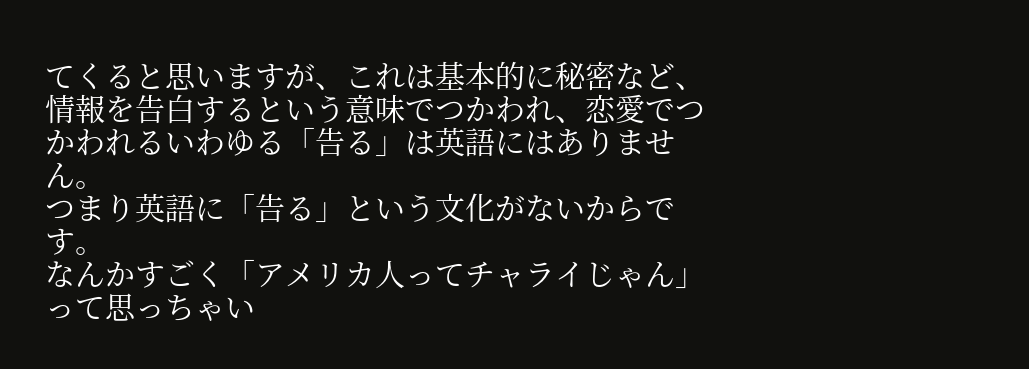てくると思いますが、これは基本的に秘密など、情報を告白するという意味でつかわれ、恋愛でつかわれるいわゆる「告る」は英語にはありません。
つまり英語に「告る」という文化がないからです。
なんかすごく「アメリカ人ってチャライじゃん」って思っちゃい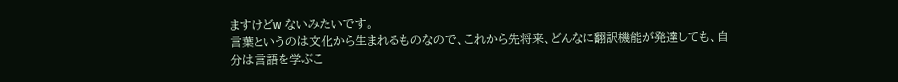ますけどw ないみたいです。
言葉というのは文化から生まれるものなので、これから先将来、どんなに翻訳機能が発達しても、自分は言語を学ぶこ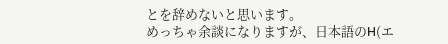とを辞めないと思います。
めっちゃ余談になりますが、日本語のH(エ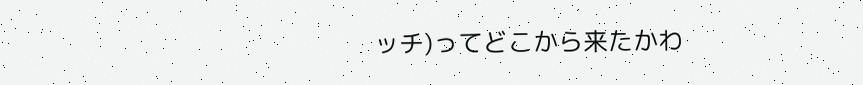ッチ)ってどこから来たかわ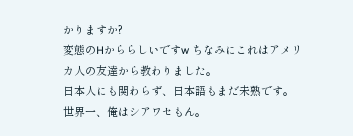かりますか?
変態のHかららしいですw ちなみにこれはアメリカ人の友達から教わりました。
日本人にも関わらず、日本語もまだ未熟です。
世界一、俺はシアワセもん。